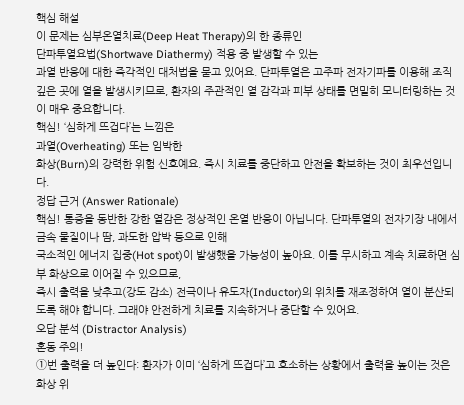핵심 해설
이 문제는 심부온열치료(Deep Heat Therapy)의 한 종류인
단파투열요법(Shortwave Diathermy) 적용 중 발생할 수 있는
과열 반응에 대한 즉각적인 대처법을 묻고 있어요. 단파투열은 고주파 전자기파를 이용해 조직 깊은 곳에 열을 발생시키므로, 환자의 주관적인 열 감각과 피부 상태를 면밀히 모니터링하는 것이 매우 중요합니다.
핵심! ‘심하게 뜨겁다’는 느낌은
과열(Overheating) 또는 임박한
화상(Burn)의 강력한 위험 신호예요. 즉시 치료를 중단하고 안전을 확보하는 것이 최우선입니다.
정답 근거 (Answer Rationale)
핵심! 통증을 동반한 강한 열감은 정상적인 온열 반응이 아닙니다. 단파투열의 전자기장 내에서 금속 물질이나 땀, 과도한 압박 등으로 인해
국소적인 에너지 집중(Hot spot)이 발생했을 가능성이 높아요. 이를 무시하고 계속 치료하면 심부 화상으로 이어질 수 있으므로,
즉시 출력을 낮추고(강도 감소) 전극이나 유도자(Inductor)의 위치를 재조정하여 열이 분산되도록 해야 합니다. 그래야 안전하게 치료를 지속하거나 중단할 수 있어요.
오답 분석 (Distractor Analysis)
혼동 주의!
①번 출력을 더 높인다: 환자가 이미 ‘심하게 뜨겁다’고 호소하는 상황에서 출력을 높이는 것은 화상 위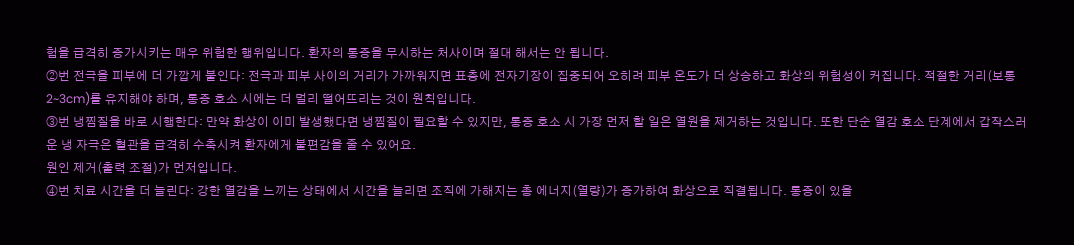험을 급격히 증가시키는 매우 위험한 행위입니다. 환자의 통증을 무시하는 처사이며 절대 해서는 안 됩니다.
②번 전극을 피부에 더 가깝게 붙인다: 전극과 피부 사이의 거리가 가까워지면 표층에 전자기장이 집중되어 오히려 피부 온도가 더 상승하고 화상의 위험성이 커집니다. 적절한 거리(보통 2~3cm)를 유지해야 하며, 통증 호소 시에는 더 멀리 떨어뜨리는 것이 원칙입니다.
③번 냉찜질을 바로 시행한다: 만약 화상이 이미 발생했다면 냉찜질이 필요할 수 있지만, 통증 호소 시 가장 먼저 할 일은 열원을 제거하는 것입니다. 또한 단순 열감 호소 단계에서 갑작스러운 냉 자극은 혈관을 급격히 수축시켜 환자에게 불편감을 줄 수 있어요.
원인 제거(출력 조절)가 먼저입니다.
④번 치료 시간을 더 늘린다: 강한 열감을 느끼는 상태에서 시간을 늘리면 조직에 가해지는 총 에너지(열량)가 증가하여 화상으로 직결됩니다. 통증이 있을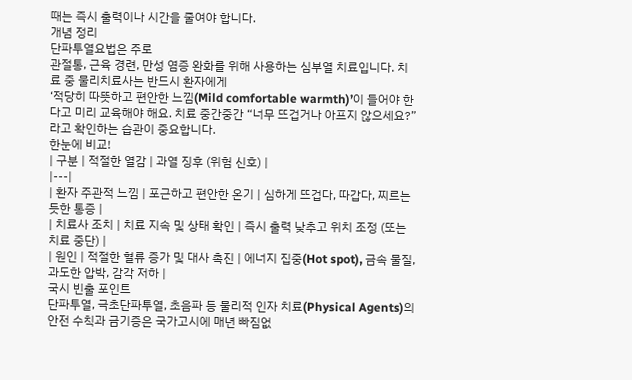때는 즉시 출력이나 시간을 줄여야 합니다.
개념 정리
단파투열요법은 주로
관절통, 근육 경련, 만성 염증 완화를 위해 사용하는 심부열 치료입니다. 치료 중 물리치료사는 반드시 환자에게
‘적당히 따뜻하고 편안한 느낌(Mild comfortable warmth)’이 들어야 한다고 미리 교육해야 해요. 치료 중간중간 “너무 뜨겁거나 아프지 않으세요?”라고 확인하는 습관이 중요합니다.
한눈에 비교!
| 구분 | 적절한 열감 | 과열 징후 (위험 신호) |
|---|
| 환자 주관적 느낌 | 포근하고 편안한 온기 | 심하게 뜨겁다, 따갑다, 찌르는 듯한 통증 |
| 치료사 조치 | 치료 지속 및 상태 확인 | 즉시 출력 낮추고 위치 조정 (또는 치료 중단) |
| 원인 | 적절한 혈류 증가 및 대사 촉진 | 에너지 집중(Hot spot), 금속 물질, 과도한 압박, 감각 저하 |
국시 빈출 포인트
단파투열, 극초단파투열, 초음파 등 물리적 인자 치료(Physical Agents)의
안전 수칙과 금기증은 국가고시에 매년 빠짐없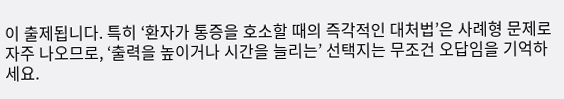이 출제됩니다. 특히 ‘환자가 통증을 호소할 때의 즉각적인 대처법’은 사례형 문제로 자주 나오므로, ‘출력을 높이거나 시간을 늘리는’ 선택지는 무조건 오답임을 기억하세요.